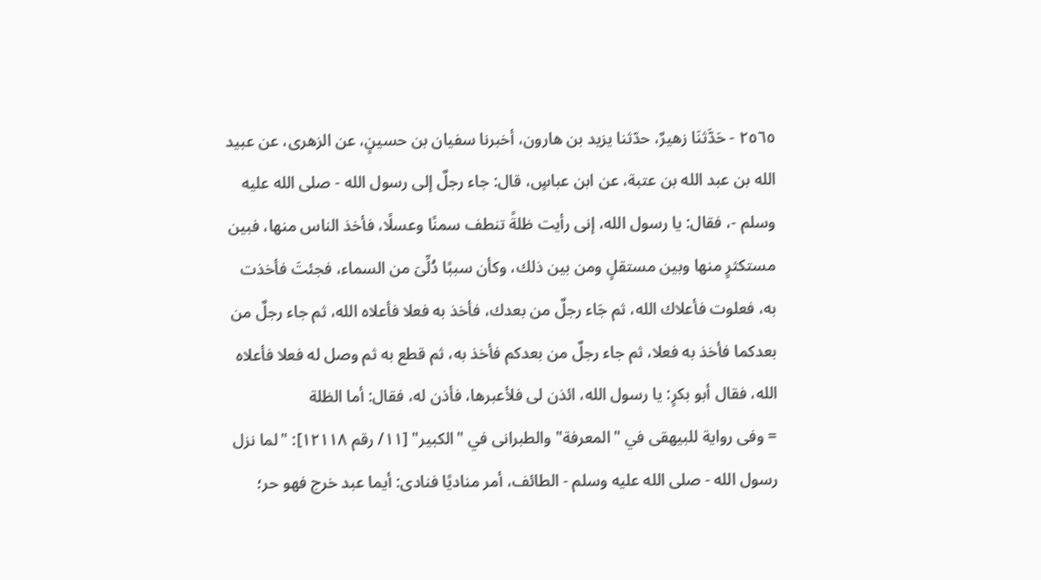٢٥٦٥ - حَدَّثنَا زهيرٌ، حدّثنا يزيد بن هارون، أخبرنا سفيان بن حسينٍ، عن الزهرى، عن عبيد الله بن عبد الله بن عتبة، عن ابن عباسٍ، قال: جاء رجلٌ إلى رسول الله - صلى الله عليه وسلم -، فقال: يا رسول الله، إنى رأيت ظلةً تنطف سمنًا وعسلًا، فأخذ الناس منها، فبين مستكثرٍ منها وبين مستقلٍ ومن بين ذلك، وكأن سببًا دُلِّىَ من السماء، فجئتَ فأخذت به، فعلوت فأعلاك الله، ثم جَاء رجلٌ من بعدك، فأخذ به فعلا فأعلاه الله، ثم جاء رجلٌ من بعدكما فأخذ به فعلا، ثم جاء رجلٌ من بعدكم فأخذ به، ثم قطع به ثم وصل له فعلا فأعلاه الله، فقال أبو بكرٍ: يا رسول الله، ائذن لى فلأعبرها، فأذن له، فقال: أما الظلة
= وفى رواية للبيهقى في "المعرفة" والطبرانى في "الكبير" [١١/ رقم ١٢١١٨]: "لما نزل رسول الله - صلى الله عليه وسلم - الطائف، أمر مناديًا فنادى: أيما عبد خرج فهو حر؛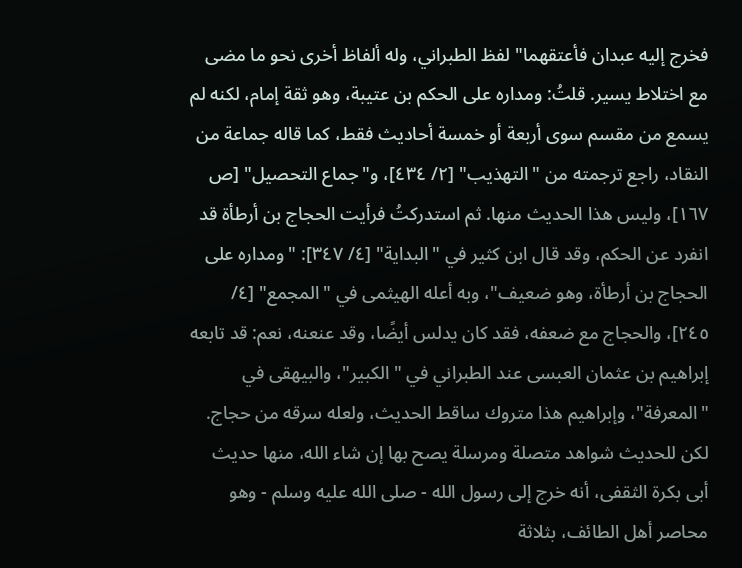فخرج إليه عبدان فأعتقهما" لفظ الطبراني، وله ألفاظ أخرى نحو ما مضى مع اختلاط يسير. قلتُ: ومداره على الحكم بن عتيبة، وهو ثقة إمام، لكنه لم يسمع من مقسم سوى أربعة أو خمسة أحاديث فقط، كما قاله جماعة من النقاد، راجع ترجمته من "التهذيب" [٢/ ٤٣٤]، و"جماع التحصيل" [ص ١٦٧]، وليس هذا الحديث منها. ثم استدركتُ فرأيت الحجاج بن أرطأة قد انفرد عن الحكم، وقد قال ابن كثير في "البداية" [٤/ ٣٤٧]: "ومداره على الحجاج بن أرطأة، وهو ضعيف"، وبه أعله الهيثمى في "المجمع" [٤/ ٢٤٥]، والحجاج مع ضعفه، فقد كان يدلس أيضًا، وقد عنعنه، نعم: قد تابعه إبراهيم بن عثمان العبسى عند الطبراني في "الكبير"، والبيهقى في "المعرفة"، وإبراهيم هذا متروك ساقط الحديث، ولعله سرقه من حجاج. لكن للحديث شواهد متصلة ومرسلة يصح بها إن شاء الله، منها حديث أبى بكرة الثقفى، أنه خرج إلى رسول الله - صلى الله عليه وسلم - وهو محاصر أهل الطائف، بثلاثة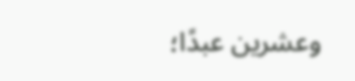وعشرين عبدًا؛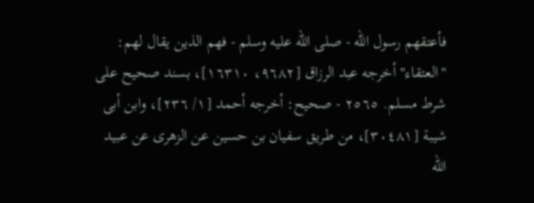فأعتقهم رسول الله - صلى الله عليه وسلم - فهم الذين يقال لهم: "العتقاء" أخرجه عبد الرزاق [٩٦٨٢، ١٦٣١٠]، بسند صحيح على شرط مسلم. ٢٥٦٥ - صحيح: أخرجه أحمد [١/ ٢٣٦]، وابن أبى شيبة [٣٠٤٨١]، من طريق سفيان بن حسين عن الزهرى عن عبيد الله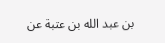بن عبد الله بن عتبة عن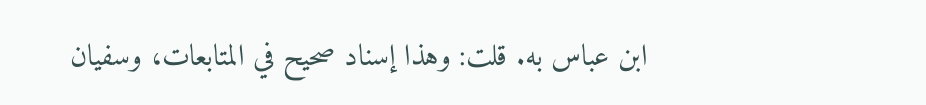ابن عباس به. قلت: وهذا إسناد صحيح في المتابعات، وسفيان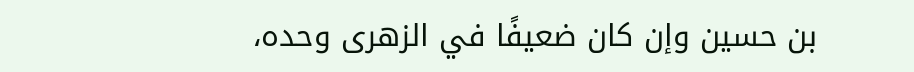بن حسين وإن كان ضعيفًا في الزهرى وحده،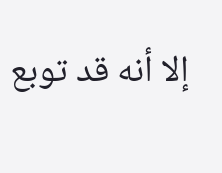إلا أنه قد توبع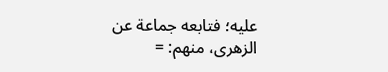عليه؛ فتابعه جماعة عن الزهرى، منهم: =